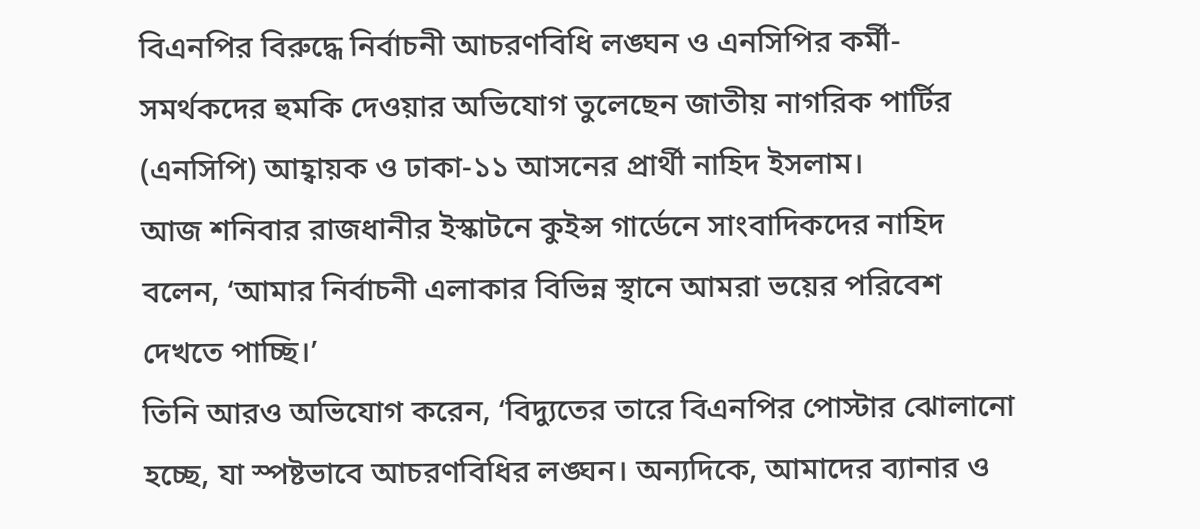বিএনপির বিরুদ্ধে নির্বাচনী আচরণবিধি লঙ্ঘন ও এনসিপির কর্মী-সমর্থকদের হুমকি দেওয়ার অভিযোগ তুলেছেন জাতীয় নাগরিক পার্টির (এনসিপি) আহ্বায়ক ও ঢাকা-১১ আসনের প্রার্থী নাহিদ ইসলাম।
আজ শনিবার রাজধানীর ইস্কাটনে কুইন্স গার্ডেনে সাংবাদিকদের নাহিদ বলেন, ‘আমার নির্বাচনী এলাকার বিভিন্ন স্থানে আমরা ভয়ের পরিবেশ দেখতে পাচ্ছি।’
তিনি আরও অভিযোগ করেন, ‘বিদ্যুতের তারে বিএনপির পোস্টার ঝোলানো হচ্ছে, যা স্পষ্টভাবে আচরণবিধির লঙ্ঘন। অন্যদিকে, আমাদের ব্যানার ও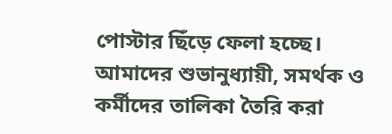পোস্টার ছিঁড়ে ফেলা হচ্ছে। আমাদের শুভানুধ্যায়ী, সমর্থক ও কর্মীদের তালিকা তৈরি করা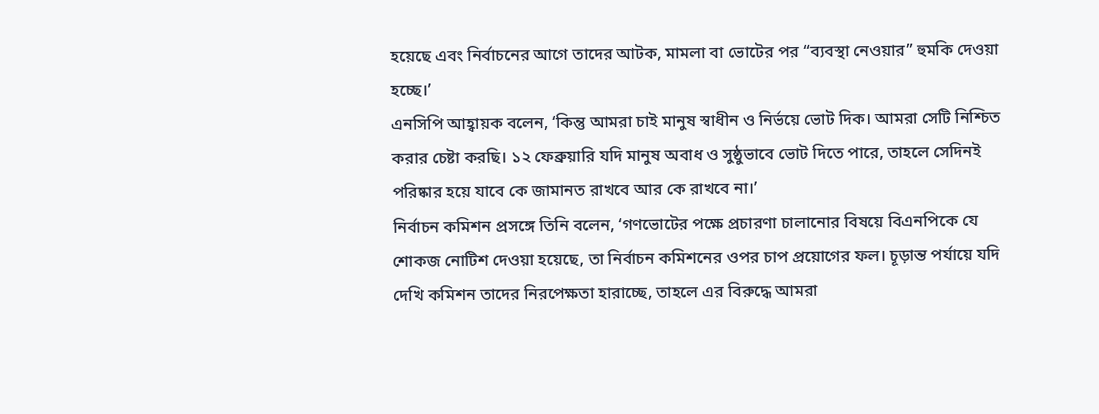হয়েছে এবং নির্বাচনের আগে তাদের আটক, মামলা বা ভোটের পর “ব্যবস্থা নেওয়ার” হুমকি দেওয়া হচ্ছে।’
এনসিপি আহ্বায়ক বলেন, ‘কিন্তু আমরা চাই মানুষ স্বাধীন ও নির্ভয়ে ভোট দিক। আমরা সেটি নিশ্চিত করার চেষ্টা করছি। ১২ ফেব্রুয়ারি যদি মানুষ অবাধ ও সুষ্ঠুভাবে ভোট দিতে পারে, তাহলে সেদিনই পরিষ্কার হয়ে যাবে কে জামানত রাখবে আর কে রাখবে না।’
নির্বাচন কমিশন প্রসঙ্গে তিনি বলেন, ‘গণভোটের পক্ষে প্রচারণা চালানোর বিষয়ে বিএনপিকে যে শোকজ নোটিশ দেওয়া হয়েছে, তা নির্বাচন কমিশনের ওপর চাপ প্রয়োগের ফল। চূড়ান্ত পর্যায়ে যদি দেখি কমিশন তাদের নিরপেক্ষতা হারাচ্ছে, তাহলে এর বিরুদ্ধে আমরা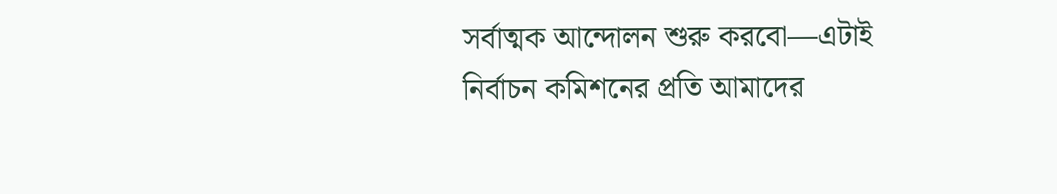সর্বাত্মক আন্দোলন শুরু করবো—এটাই নির্বাচন কমিশনের প্রতি আমাদের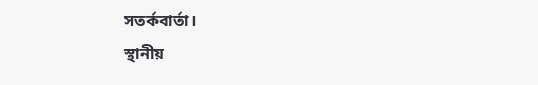সতর্কবার্তা।
স্থানীয়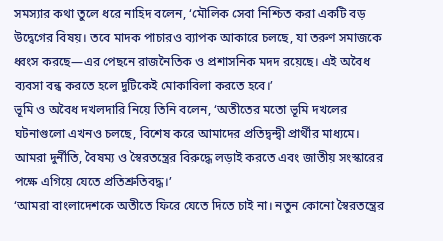সমস্যার কথা তুলে ধরে নাহিদ বলেন, ‘মৌলিক সেবা নিশ্চিত করা একটি বড় উদ্বেগের বিষয়। তবে মাদক পাচারও ব্যাপক আকারে চলছে, যা তরুণ সমাজকে ধ্বংস করছে—এর পেছনে রাজনৈতিক ও প্রশাসনিক মদদ রয়েছে। এই অবৈধ ব্যবসা বন্ধ করতে হলে দুটিকেই মোকাবিলা করতে হবে।’
ভূমি ও অবৈধ দখলদারি নিয়ে তিনি বলেন, ‘অতীতের মতো ভূমি দখলের ঘটনাগুলো এখনও চলছে, বিশেষ করে আমাদের প্রতিদ্বন্দ্বী প্রার্থীর মাধ্যমে। আমরা দুর্নীতি, বৈষম্য ও স্বৈরতন্ত্রের বিরুদ্ধে লড়াই করতে এবং জাতীয় সংস্কারের পক্ষে এগিয়ে যেতে প্রতিশ্রুতিবদ্ধ।’
‘আমরা বাংলাদেশকে অতীতে ফিরে যেতে দিতে চাই না। নতুন কোনো স্বৈরতন্ত্রের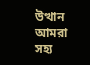উত্থান আমরা সহ্য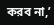করব না,’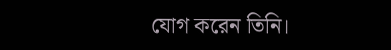যোগ করেন তিনি।